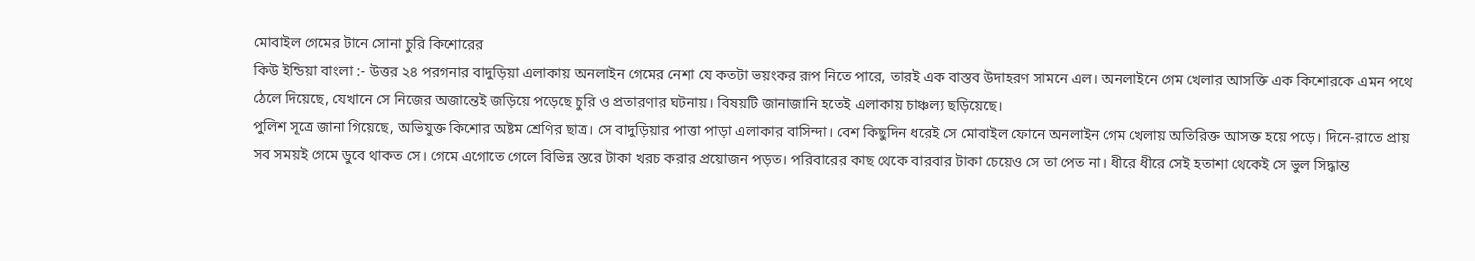মোবাইল গেমের টানে সোনা চুরি কিশোরের
কিউ ইন্ডিয়া বাংলা :- উত্তর ২৪ পরগনার বাদুড়িয়া এলাকায় অনলাইন গেমের নেশা যে কতটা ভয়ংকর রূপ নিতে পারে, তারই এক বাস্তব উদাহরণ সামনে এল। অনলাইনে গেম খেলার আসক্তি এক কিশোরকে এমন পথে ঠেলে দিয়েছে, যেখানে সে নিজের অজান্তেই জড়িয়ে পড়েছে চুরি ও প্রতারণার ঘটনায়। বিষয়টি জানাজানি হতেই এলাকায় চাঞ্চল্য ছড়িয়েছে।
পুলিশ সূত্রে জানা গিয়েছে, অভিযুক্ত কিশোর অষ্টম শ্রেণির ছাত্র। সে বাদুড়িয়ার পাত্তা পাড়া এলাকার বাসিন্দা। বেশ কিছুদিন ধরেই সে মোবাইল ফোনে অনলাইন গেম খেলায় অতিরিক্ত আসক্ত হয়ে পড়ে। দিনে-রাতে প্রায় সব সময়ই গেমে ডুবে থাকত সে। গেমে এগোতে গেলে বিভিন্ন স্তরে টাকা খরচ করার প্রয়োজন পড়ত। পরিবারের কাছ থেকে বারবার টাকা চেয়েও সে তা পেত না। ধীরে ধীরে সেই হতাশা থেকেই সে ভুল সিদ্ধান্ত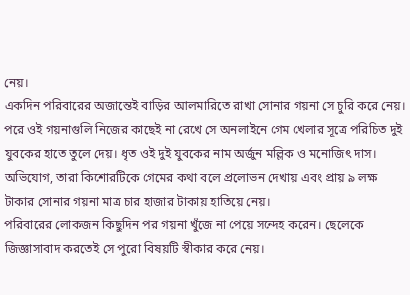নেয়।
একদিন পরিবারের অজান্তেই বাড়ির আলমারিতে রাখা সোনার গয়না সে চুরি করে নেয়। পরে ওই গয়নাগুলি নিজের কাছেই না রেখে সে অনলাইনে গেম খেলার সূত্রে পরিচিত দুই যুবকের হাতে তুলে দেয়। ধৃত ওই দুই যুবকের নাম অর্জুন মল্লিক ও মনোজিৎ দাস। অভিযোগ, তারা কিশোরটিকে গেমের কথা বলে প্রলোভন দেখায় এবং প্রায় ৯ লক্ষ টাকার সোনার গয়না মাত্র চার হাজার টাকায় হাতিয়ে নেয়।
পরিবারের লোকজন কিছুদিন পর গয়না খুঁজে না পেয়ে সন্দেহ করেন। ছেলেকে জিজ্ঞাসাবাদ করতেই সে পুরো বিষয়টি স্বীকার করে নেয়।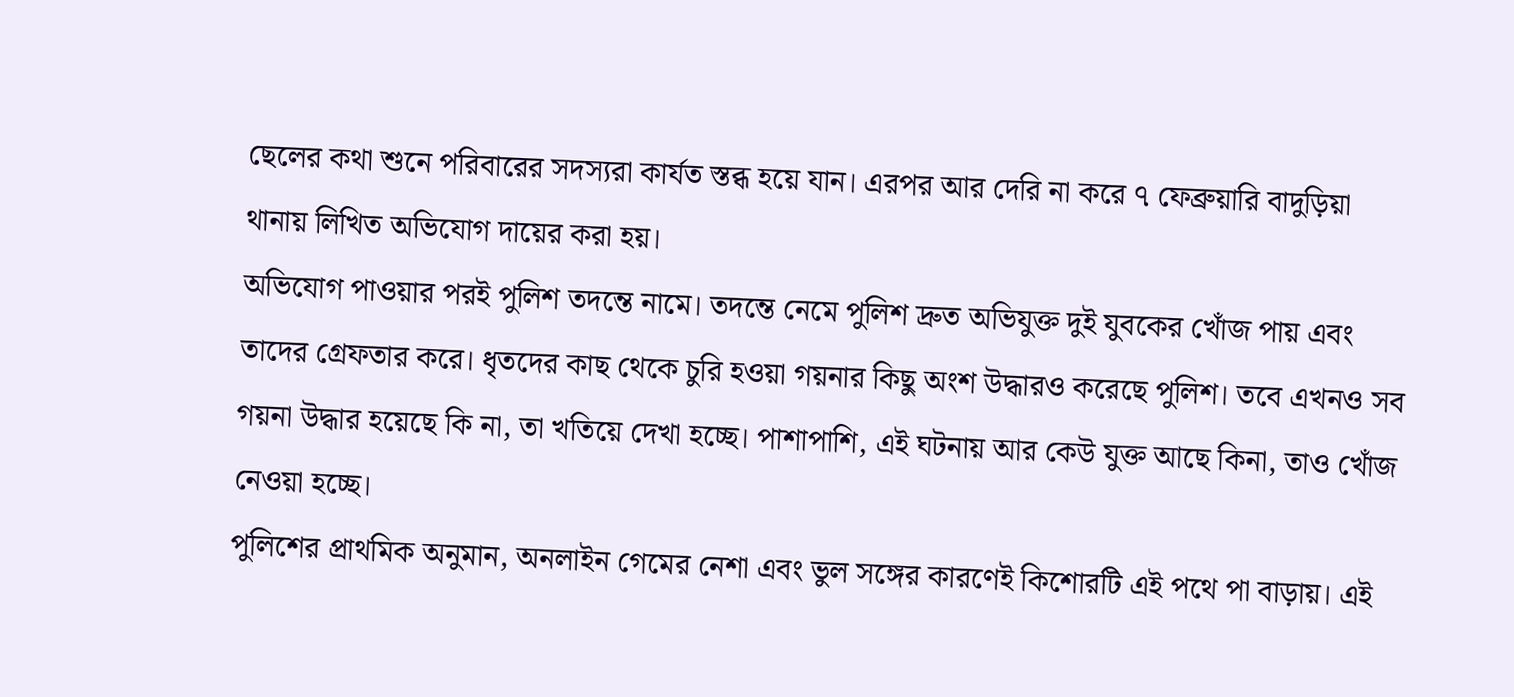ছেলের কথা শুনে পরিবারের সদস্যরা কার্যত স্তব্ধ হয়ে যান। এরপর আর দেরি না করে ৭ ফেব্রুয়ারি বাদুড়িয়া থানায় লিখিত অভিযোগ দায়ের করা হয়।
অভিযোগ পাওয়ার পরই পুলিশ তদন্তে নামে। তদন্তে নেমে পুলিশ দ্রুত অভিযুক্ত দুই যুবকের খোঁজ পায় এবং তাদের গ্রেফতার করে। ধৃতদের কাছ থেকে চুরি হওয়া গয়নার কিছু অংশ উদ্ধারও করেছে পুলিশ। তবে এখনও সব গয়না উদ্ধার হয়েছে কি না, তা খতিয়ে দেখা হচ্ছে। পাশাপাশি, এই ঘটনায় আর কেউ যুক্ত আছে কিনা, তাও খোঁজ নেওয়া হচ্ছে।
পুলিশের প্রাথমিক অনুমান, অনলাইন গেমের নেশা এবং ভুল সঙ্গের কারণেই কিশোরটি এই পথে পা বাড়ায়। এই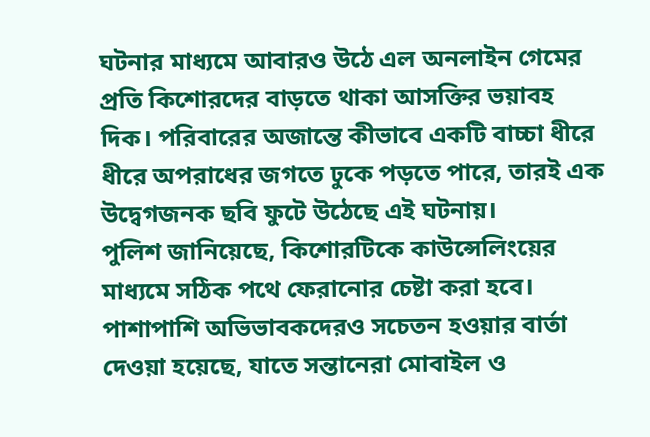ঘটনার মাধ্যমে আবারও উঠে এল অনলাইন গেমের প্রতি কিশোরদের বাড়তে থাকা আসক্তির ভয়াবহ দিক। পরিবারের অজান্তে কীভাবে একটি বাচ্চা ধীরে ধীরে অপরাধের জগতে ঢুকে পড়তে পারে, তারই এক উদ্বেগজনক ছবি ফুটে উঠেছে এই ঘটনায়।
পুলিশ জানিয়েছে, কিশোরটিকে কাউন্সেলিংয়ের মাধ্যমে সঠিক পথে ফেরানোর চেষ্টা করা হবে। পাশাপাশি অভিভাবকদেরও সচেতন হওয়ার বার্তা দেওয়া হয়েছে, যাতে সন্তানেরা মোবাইল ও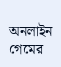অনলাইন গেমের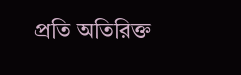প্রতি অতিরিক্ত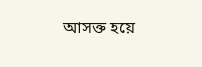আসক্ত হয়ে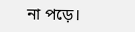না পড়ে।